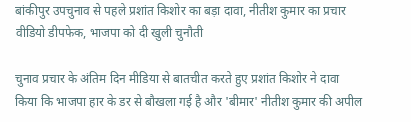बांकीपुर उपचुनाव से पहले प्रशांत किशोर का बड़ा दावा, नीतीश कुमार का प्रचार वीडियो डीपफेक, भाजपा को दी खुली चुनौती

चुनाव प्रचार के अंतिम दिन मीडिया से बातचीत करते हुए प्रशांत किशोर ने दावा किया कि भाजपा हार के डर से बौखला गई है और 'बीमार' नीतीश कुमार की अपील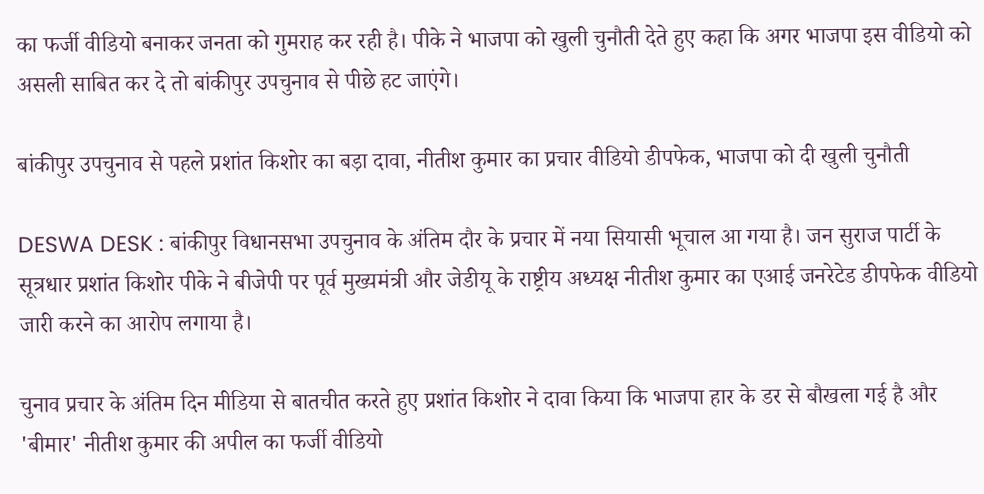का फर्जी वीडियो बनाकर जनता को गुमराह कर रही है। पीके ने भाजपा को खुली चुनौती देते हुए कहा कि अगर भाजपा इस वीडियो को असली साबित कर दे तो बांकीपुर उपचुनाव से पीछे हट जाएंगे।

बांकीपुर उपचुनाव से पहले प्रशांत किशोर का बड़ा दावा, नीतीश कुमार का प्रचार वीडियो डीपफेक, भाजपा को दी खुली चुनौती

DESWA DESK : बांकीपुर विधानसभा उपचुनाव के अंतिम दौर के प्रचार में नया सियासी भूचाल आ गया है। जन सुराज पार्टी के सूत्रधार प्रशांत किशोर पीके ने बीजेपी पर पूर्व मुख्यमंत्री और जेडीयू के राष्ट्रीय अध्यक्ष नीतीश कुमार का एआई जनरेटेड डीपफेक वीडियो जारी करने का आरोप लगाया है।

चुनाव प्रचार के अंतिम दिन मीडिया से बातचीत करते हुए प्रशांत किशोर ने दावा किया कि भाजपा हार के डर से बौखला गई है और 'बीमार' नीतीश कुमार की अपील का फर्जी वीडियो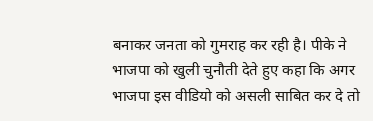बनाकर जनता को गुमराह कर रही है। पीके ने भाजपा को खुली चुनौती देते हुए कहा कि अगर भाजपा इस वीडियो को असली साबित कर दे तो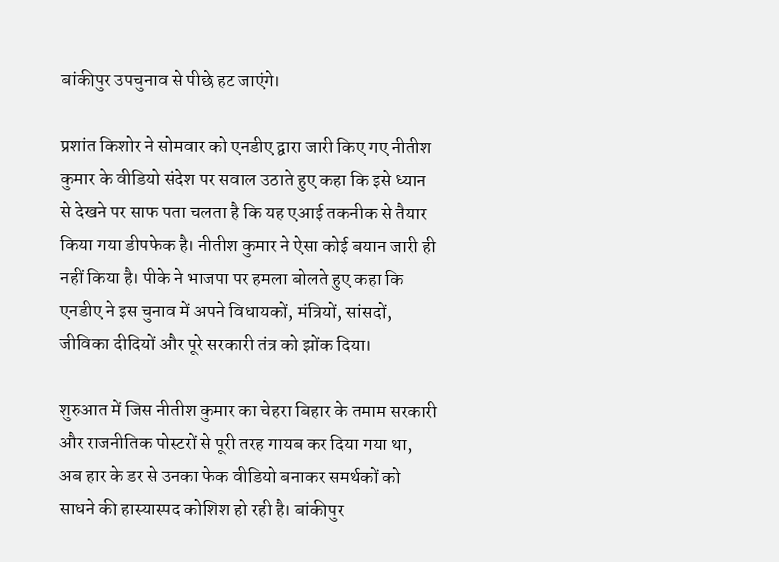बांकीपुर उपचुनाव से पीछे हट जाएंगे।

प्रशांत किशोर ने सोमवार को एनडीए द्वारा जारी किए गए नीतीश कुमार के वीडियो संदेश पर सवाल उठाते हुए कहा कि इसे ध्यान से देखने पर साफ पता चलता है कि यह एआई तकनीक से तैयार किया गया डीपफेक है। नीतीश कुमार ने ऐसा कोई बयान जारी ही नहीं किया है। पीके ने भाजपा पर हमला बोलते हुए कहा कि एनडीए ने इस चुनाव में अपने विधायकों, मंत्रियों, सांसदों, जीविका दीदियों और पूरे सरकारी तंत्र को झोंक दिया।

शुरुआत में जिस नीतीश कुमार का चेहरा बिहार के तमाम सरकारी और राजनीतिक पोस्टरों से पूरी तरह गायब कर दिया गया था, अब हार के डर से उनका फेक वीडियो बनाकर समर्थकों को साधने की हास्यास्पद कोशिश हो रही है। बांकीपुर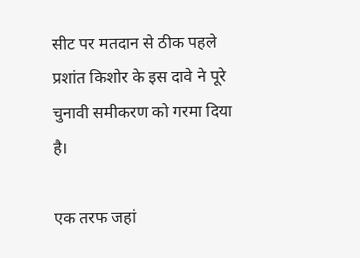सीट पर मतदान से ठीक पहले प्रशांत किशोर के इस दावे ने पूरे चुनावी समीकरण को गरमा दिया है।

एक तरफ जहां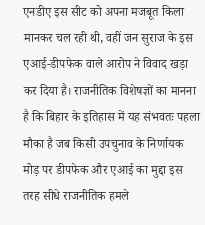एनडीए इस सीट को अपना मजबूत किला मानकर चल रही थी, वहीं जन सुराज के इस एआई-डीपफेक वाले आरोप ने विवाद खड़ा कर दिया है। राजनीतिक विशेषज्ञों का मानना है कि बिहार के इतिहास में यह संभवतः पहला मौका है जब किसी उपचुनाव के निर्णायक मोड़ पर डीपफेक और एआई का मुद्दा इस तरह सीधे राजनीतिक हमले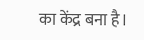का केंद्र बना है।